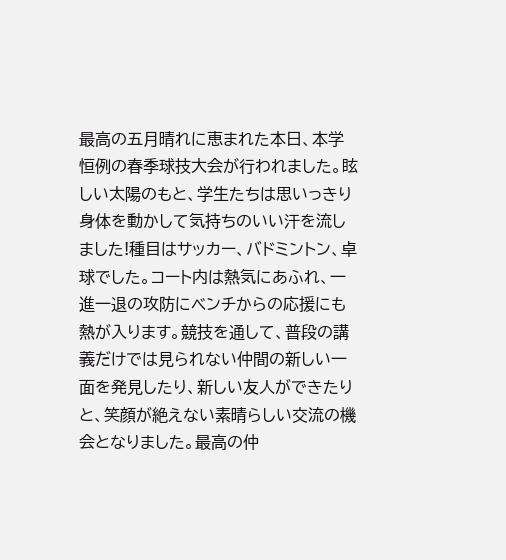最高の五月晴れに恵まれた本日、本学恒例の春季球技大会が行われました。眩しい太陽のもと、学生たちは思いっきり身体を動かして気持ちのいい汗を流しました!種目はサッカー、バドミントン、卓球でした。コート内は熱気にあふれ、一進一退の攻防にベンチからの応援にも熱が入ります。競技を通して、普段の講義だけでは見られない仲間の新しい一面を発見したり、新しい友人ができたりと、笑顔が絶えない素晴らしい交流の機会となりました。最高の仲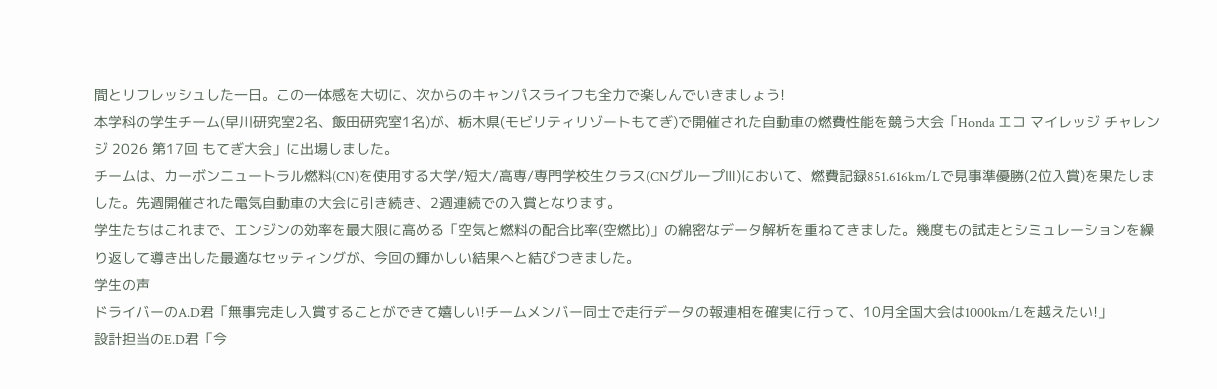間とリフレッシュした一日。この一体感を大切に、次からのキャンパスライフも全力で楽しんでいきましょう!
本学科の学生チーム(早川研究室2名、飯田研究室1名)が、栃木県(モビリティリゾートもてぎ)で開催された自動車の燃費性能を競う大会「Honda エコ マイレッジ チャレンジ 2026 第17回 もてぎ大会」に出場しました。
チームは、カーボンニュートラル燃料(CN)を使用する大学/短大/高専/専門学校生クラス(CNグループⅢ)において、燃費記録851.616km/Lで見事準優勝(2位入賞)を果たしました。先週開催された電気自動車の大会に引き続き、2週連続での入賞となります。
学生たちはこれまで、エンジンの効率を最大限に高める「空気と燃料の配合比率(空燃比)」の綿密なデータ解析を重ねてきました。幾度もの試走とシミュレーションを繰り返して導き出した最適なセッティングが、今回の輝かしい結果へと結びつきました。
学生の声
ドライバーのA.D君「無事完走し入賞することができて嬉しい!チームメンバー同士で走行データの報連相を確実に行って、10月全国大会は1000km/Lを越えたい!」
設計担当のE.D君「今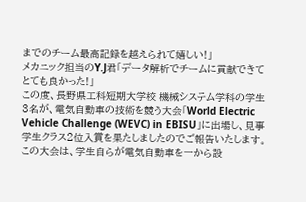までのチーム最高記録を越えられて嬉しい!」
メカニック担当のY.J君「データ解析でチームに貢献できてとても良かった!」
この度、長野県工科短期大学校 機械システム学科の学生3名が、電気自動車の技術を競う大会「World Electric Vehicle Challenge (WEVC) in EBISU」に出場し、見事学生クラス2位入賞を果たしましたのでご報告いたします。この大会は、学生自らが電気自動車を一から設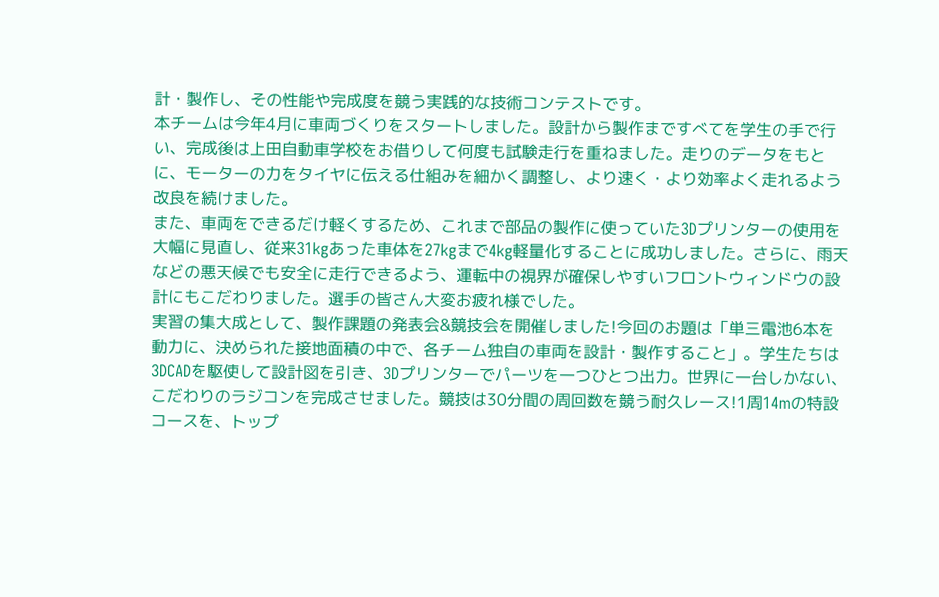計・製作し、その性能や完成度を競う実践的な技術コンテストです。
本チームは今年4月に車両づくりをスタートしました。設計から製作まですべてを学生の手で行い、完成後は上田自動車学校をお借りして何度も試験走行を重ねました。走りのデータをもとに、モーターの力をタイヤに伝える仕組みを細かく調整し、より速く・より効率よく走れるよう改良を続けました。
また、車両をできるだけ軽くするため、これまで部品の製作に使っていた3Dプリンターの使用を大幅に見直し、従来31kgあった車体を27kgまで4kg軽量化することに成功しました。さらに、雨天などの悪天候でも安全に走行できるよう、運転中の視界が確保しやすいフロントウィンドウの設計にもこだわりました。選手の皆さん大変お疲れ様でした。
実習の集大成として、製作課題の発表会&競技会を開催しました!今回のお題は「単三電池6本を動力に、決められた接地面積の中で、各チーム独自の車両を設計・製作すること」。学生たちは3DCADを駆使して設計図を引き、3Dプリンターでパーツを一つひとつ出力。世界に一台しかない、こだわりのラジコンを完成させました。競技は30分間の周回数を競う耐久レース!1周14mの特設コースを、トップ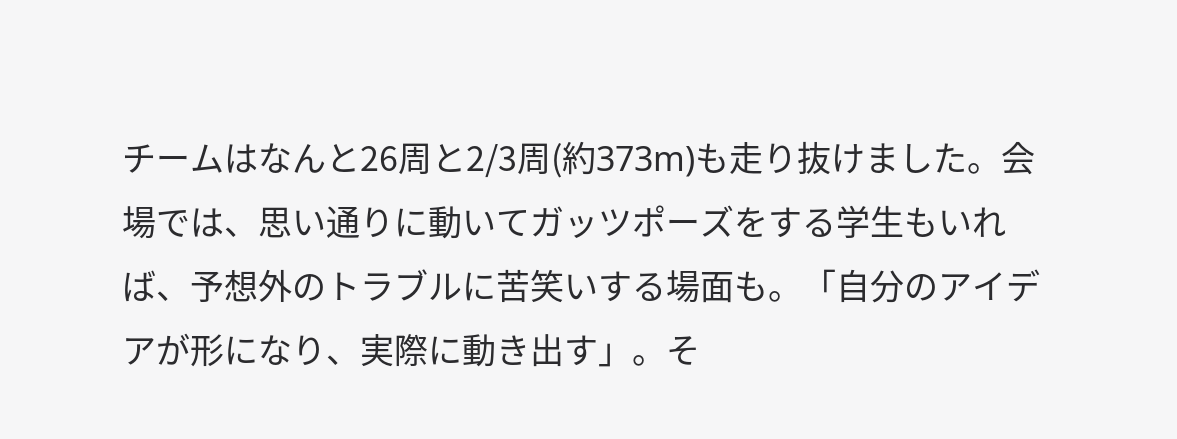チームはなんと26周と2/3周(約373m)も走り抜けました。会場では、思い通りに動いてガッツポーズをする学生もいれば、予想外のトラブルに苦笑いする場面も。「自分のアイデアが形になり、実際に動き出す」。そ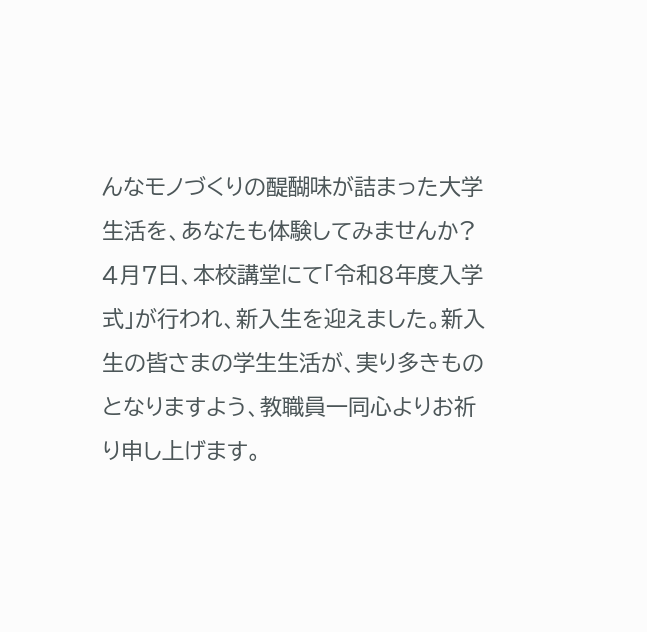んなモノづくりの醍醐味が詰まった大学生活を、あなたも体験してみませんか?
4月7日、本校講堂にて「令和8年度入学式」が行われ、新入生を迎えました。新入生の皆さまの学生生活が、実り多きものとなりますよう、教職員一同心よりお祈り申し上げます。